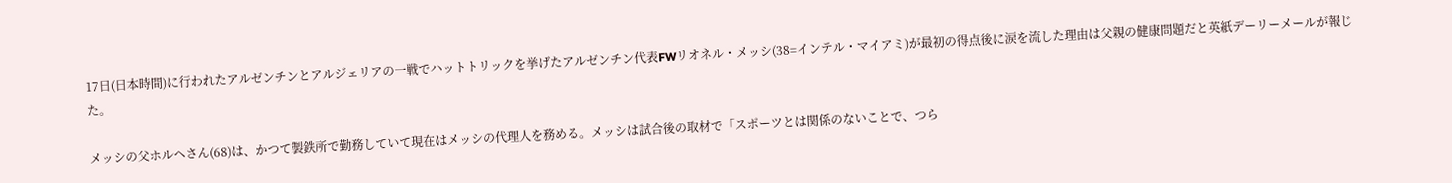17日(日本時間)に行われたアルゼンチンとアルジェリアの一戦でハットトリックを挙げたアルゼンチン代表FWリオネル・メッシ(38=インテル・マイアミ)が最初の得点後に涙を流した理由は父親の健康問題だと英紙デーリーメールが報じた。

メッシの父ホルヘさん(68)は、かつて製鉄所で勤務していて現在はメッシの代理人を務める。メッシは試合後の取材で「スポーツとは関係のないことで、つら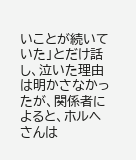いことが続いていた」とだけ話し、泣いた理由は明かさなかったが、関係者によると、ホルヘさんは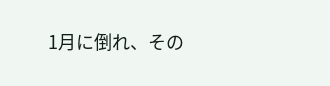1月に倒れ、その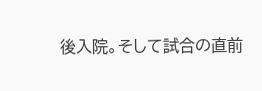後入院。そして試合の直前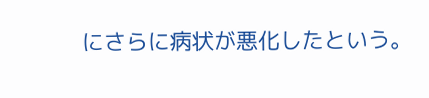にさらに病状が悪化したという。